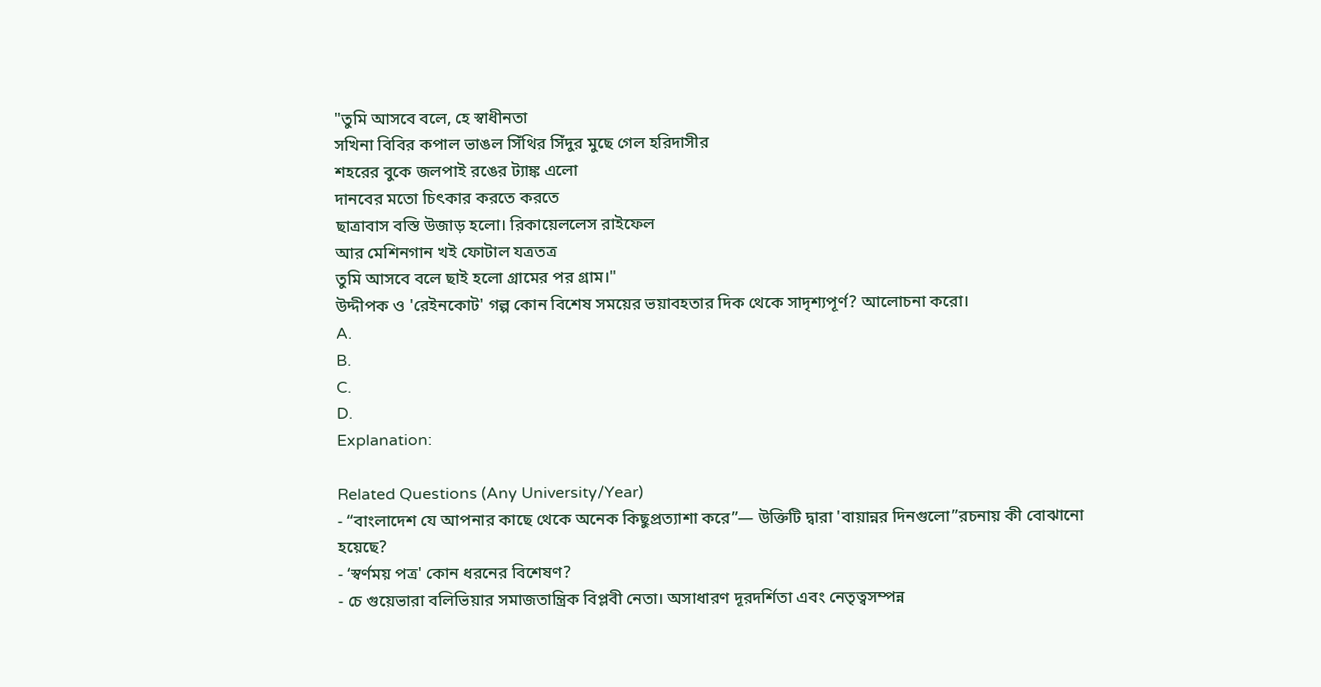"তুমি আসবে বলে, হে স্বাধীনতা
সখিনা বিবির কপাল ভাঙল সিঁথির সিঁদুর মুছে গেল হরিদাসীর
শহরের বুকে জলপাই রঙের ট্যাঙ্ক এলো
দানবের মতো চিৎকার করতে করতে
ছাত্রাবাস বস্তি উজাড় হলো। রিকায়েললেস রাইফেল
আর মেশিনগান খই ফোটাল যত্রতত্র
তুমি আসবে বলে ছাই হলো গ্রামের পর গ্রাম।"
উদ্দীপক ও 'রেইনকোট' গল্প কোন বিশেষ সময়ের ভয়াবহতার দিক থেকে সাদৃশ্যপূর্ণ? আলোচনা করো।
A.
B.
C.
D.
Explanation:

Related Questions (Any University/Year)
- “বাংলাদেশ যে আপনার কাছে থেকে অনেক কিছুপ্রত্যাশা করে”— উক্তিটি দ্বারা 'বায়ান্নর দিনগুলো”রচনায় কী বোঝানো হয়েছে?
- ‘স্বর্ণময় পত্র' কোন ধরনের বিশেষণ?
- চে গুয়েভারা বলিভিয়ার সমাজতান্ত্রিক বিপ্লবী নেতা। অসাধারণ দূরদর্শিতা এবং নেতৃত্বসম্পন্ন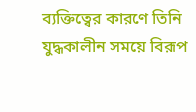ব্যক্তিত্বের কারণে তিনি যুদ্ধকালীন সময়ে বিরূপ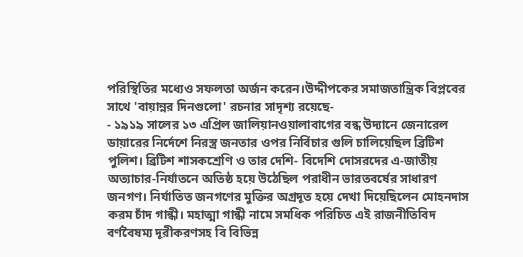পরিস্থিতির মধ্যেও সফলতা অর্জন করেন।উদ্দীপকের সমাজতান্ত্রিক বিপ্লবের সাথে 'বায়ান্নর দিনগুলো' রচনার সাদৃশ্য রয়েছে-
- ১৯১৯ সালের ১৩ এপ্রিল জালিয়ানওয়ালাবাগের বন্ধ উদ্যানে জেনারেল ডায়ারের নির্দেশে নিরস্ত্র জনতার ওপর নির্বিচার গুলি চালিয়েছিল ব্রিটিশ পুলিশ। ব্রিটিশ শাসকশ্রেণি ও তার দেশি- বিদেশি দোসরদের এ-জাতীয় অত্যাচার-নির্যাতনে অতিষ্ঠ হয়ে উঠেছিল পরাধীন ভারতবর্ষের সাধারণ জনগণ। নির্যাতিত জনগণের মুক্তির অগ্রদূত হয়ে দেখা দিয়েছিলেন মোহনদাস করম চাঁদ গান্ধী। মহাত্মা গান্ধী নামে সমধিক পরিচিত এই রাজনীতিবিদ বর্ণবৈষম্য দূরীকরণসহ বি বিভিন্ন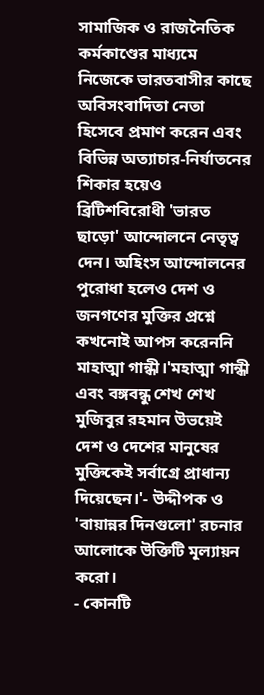সামাজিক ও রাজনৈতিক কর্মকাণ্ডের মাধ্যমে নিজেকে ভারতবাসীর কাছে অবিসংবাদিতা নেতা হিসেবে প্রমাণ করেন এবং বিভিন্ন অত্যাচার-নির্যাতনের শিকার হয়েও ব্রিটিশবিরোধী 'ভারত ছাড়ো' আন্দোলনে নেতৃত্ব দেন। অহিংস আন্দোলনের পুরোধা হলেও দেশ ও জনগণের মুক্তির প্রশ্নে কখনোই আপস করেননি মাহাত্মা গান্ধী।'মহাত্মা গান্ধী এবং বঙ্গবন্ধু শেখ শেখ মুজিবুর রহমান উভয়েই দেশ ও দেশের মানুষের মুক্তিকেই সর্বাগ্রে প্রাধান্য দিয়েছেন।'- উদ্দীপক ও 'বায়ান্নর দিনগুলো' রচনার আলোকে উক্তিটি মূল্যায়ন করো।
- কোনটি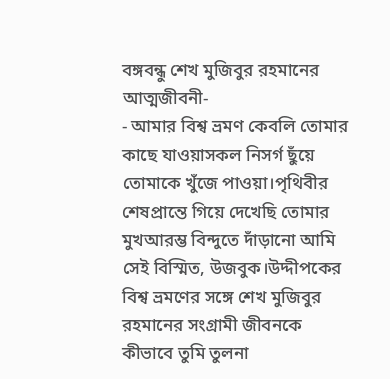বঙ্গবন্ধু শেখ মুজিবুর রহমানের আত্মজীবনী-
- আমার বিশ্ব ভ্রমণ কেবলি তোমার কাছে যাওয়াসকল নিসর্গ ছুঁয়ে তোমাকে খুঁজে পাওয়া।পৃথিবীর শেষপ্রান্তে গিয়ে দেখেছি তোমার মুখআরম্ভ বিন্দুতে দাঁড়ানো আমি সেই বিস্মিত, উজবুক।উদ্দীপকের বিশ্ব ভ্রমণের সঙ্গে শেখ মুজিবুর রহমানের সংগ্রামী জীবনকে কীভাবে তুমি তুলনা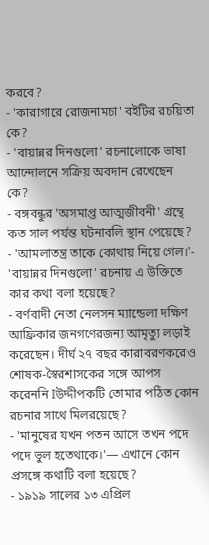করবে?
- 'কারাগারে রোজনামচা' বইটির রচয়িতা কে?
- 'বায়ান্নর দিনগুলো' রচনালোকে ভাষা আন্দোলনে সক্রিয় অবদান রেখেছেন কে?
- বঙ্গবন্ধুর 'অসমাপ্ত আত্মজীবনী' গ্রন্থে কত সাল পর্যন্ত ঘটনাবলি স্থান পেয়েছে?
- 'আমলাতন্ত্র তাকে কোথায় নিয়ে গেল।'- 'বায়ান্নর দিনগুলো' রচনায় এ উক্তিতে কার কথা বলা হয়েছে?
- বর্ণবাদী নেতা নেলসন ম্যান্ডেলা দক্ষিণ আফ্রিকার জনগণেরজন্য আমৃত্যু লড়াই করেছেন। দীর্ঘ ২৭ বছর কারাবরণকরেও শোষক-স্বৈরশাসকের সঙ্গে আপস করেননি Iউদ্দীপকটি তোমার পঠিত কোন রচনার সাথে মিলরয়েছে?
- 'মানুষের যখন পতন আসে তখন পদে পদে ভুল হতেথাকে।'— এখানে কোন প্রসঙ্গে কথাটি বলা হয়েছে?
- ১৯১৯ সালের ১৩ এপ্রিল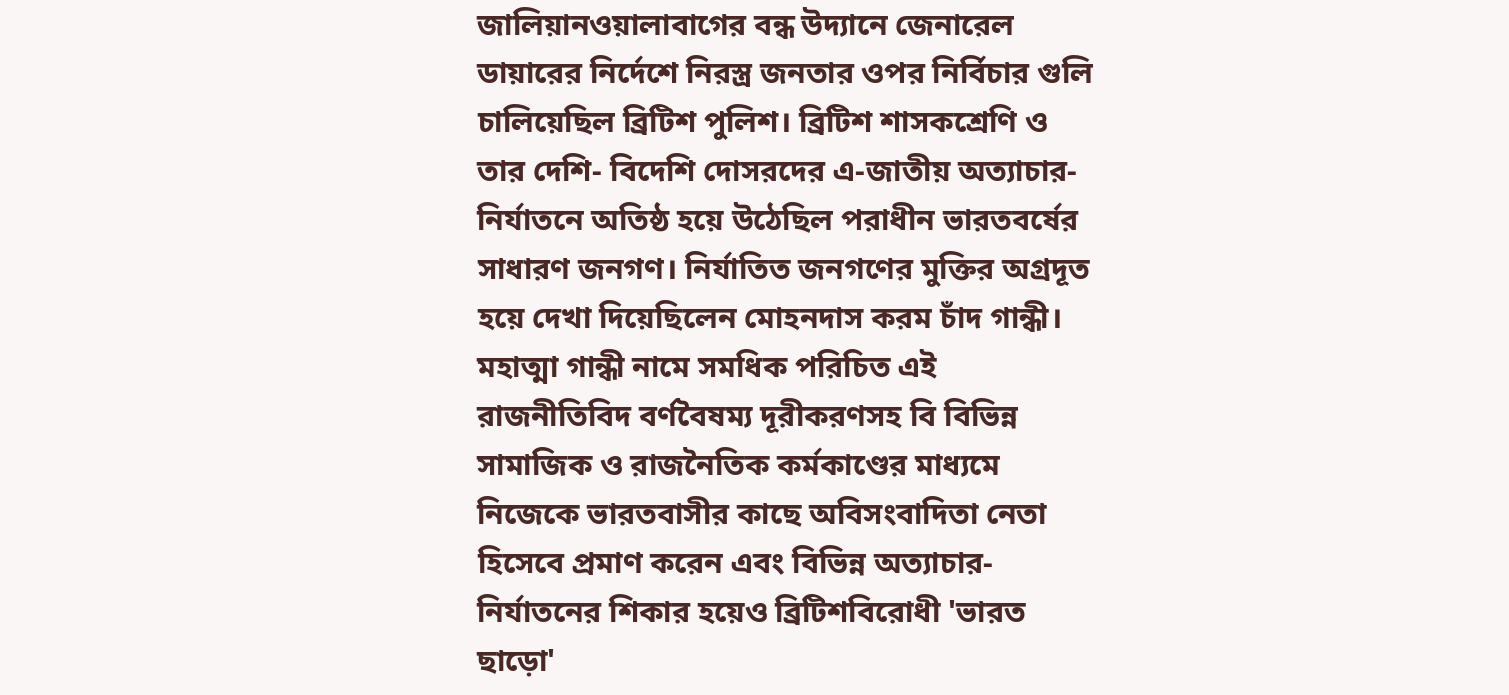জালিয়ানওয়ালাবাগের বন্ধ উদ্যানে জেনারেল ডায়ারের নির্দেশে নিরস্ত্র জনতার ওপর নির্বিচার গুলি চালিয়েছিল ব্রিটিশ পুলিশ। ব্রিটিশ শাসকশ্রেণি ও তার দেশি- বিদেশি দোসরদের এ-জাতীয় অত্যাচার-নির্যাতনে অতিষ্ঠ হয়ে উঠেছিল পরাধীন ভারতবর্ষের সাধারণ জনগণ। নির্যাতিত জনগণের মুক্তির অগ্রদূত হয়ে দেখা দিয়েছিলেন মোহনদাস করম চাঁদ গান্ধী। মহাত্মা গান্ধী নামে সমধিক পরিচিত এই রাজনীতিবিদ বর্ণবৈষম্য দূরীকরণসহ বি বিভিন্ন সামাজিক ও রাজনৈতিক কর্মকাণ্ডের মাধ্যমে নিজেকে ভারতবাসীর কাছে অবিসংবাদিতা নেতা হিসেবে প্রমাণ করেন এবং বিভিন্ন অত্যাচার-নির্যাতনের শিকার হয়েও ব্রিটিশবিরোধী 'ভারত ছাড়ো'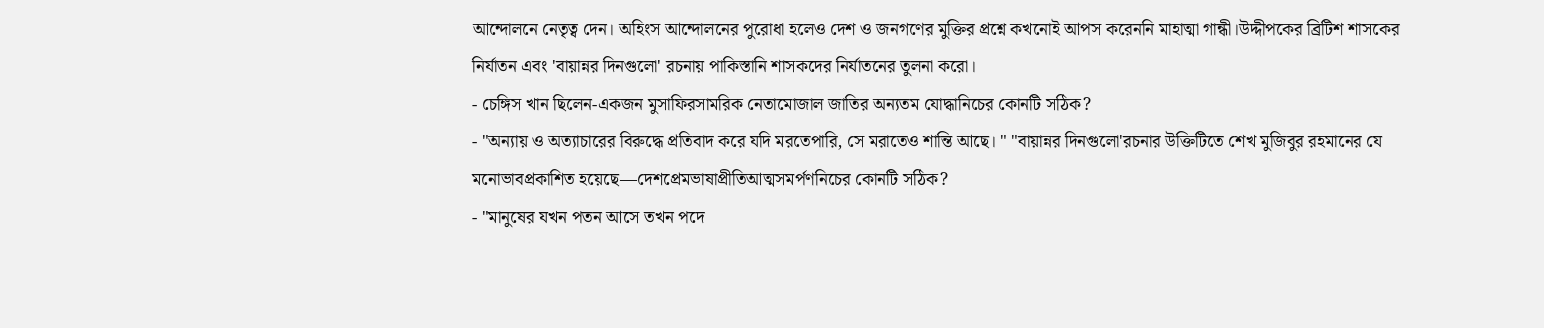আন্দোলনে নেতৃত্ব দেন। অহিংস আন্দোলনের পুরোধা হলেও দেশ ও জনগণের মুক্তির প্রশ্নে কখনোই আপস করেননি মাহাত্মা গান্ধী।উদ্দীপকের ব্রিটিশ শাসকের নির্যাতন এবং 'বায়ান্নর দিনগুলো' রচনায় পাকিস্তানি শাসকদের নির্যাতনের তুলনা করো।
- চেঙ্গিস খান ছিলেন-একজন মুসাফিরসামরিক নেতামোজাল জাতির অন্যতম যোদ্ধানিচের কোনটি সঠিক?
- "অন্যায় ও অত্যাচারের বিরুদ্ধে প্রতিবাদ করে যদি মরতেপারি, সে মরাতেও শান্তি আছে। " "বায়ান্নর দিনগুলো'রচনার উক্তিটিতে শেখ মুজিবুর রহমানের যে মনোভাবপ্রকাশিত হয়েছে—দেশপ্রেমভাষাপ্রীতিআত্মসমর্পণনিচের কোনটি সঠিক?
- "মানুষের যখন পতন আসে তখন পদে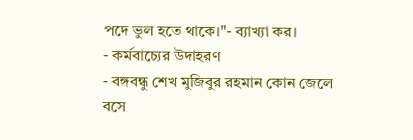পদে ভুল হতে থাকে।"- ব্যাখ্যা কর।
- কর্মবাচ্যের উদাহরণ
- বঙ্গবন্ধু শেখ মুজিবুর রহমান কোন জেলে বসে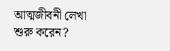আত্মজীবনী লেখা শুরু করেন?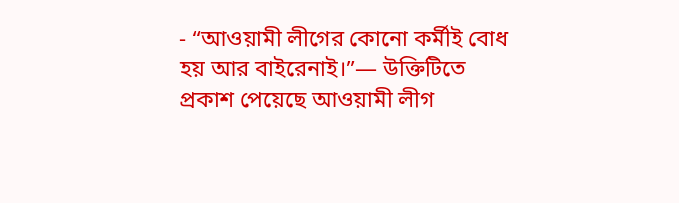- “আওয়ামী লীগের কোনো কর্মীই বোধ হয় আর বাইরেনাই।”— উক্তিটিতে প্রকাশ পেয়েছে আওয়ামী লীগ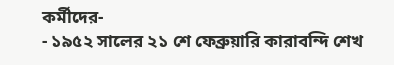কর্মীদের-
- ১৯৫২ সালের ২১ শে ফেব্রুয়ারি কারাবন্দি শেখ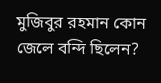মুজিবুর রহমান কোন জেলে বন্দি ছিলেন?